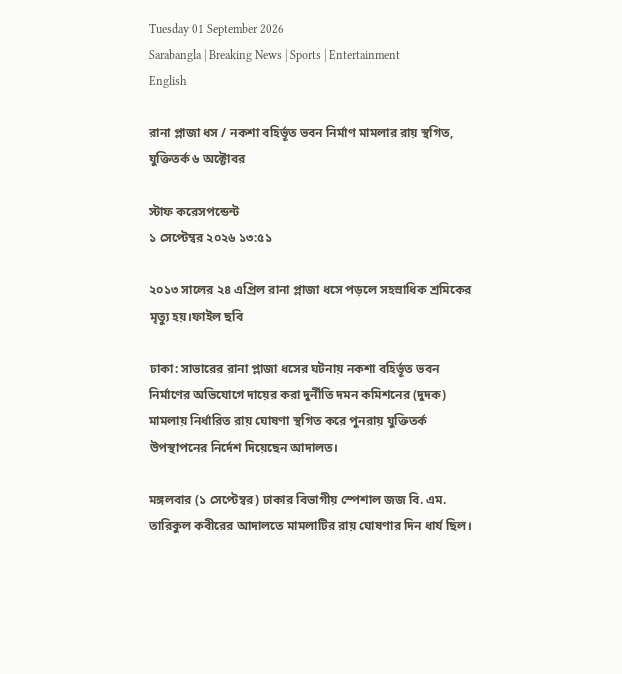Tuesday 01 September 2026
Sarabangla | Breaking News | Sports | Entertainment
English

রানা প্লাজা ধস / নকশা বহির্ভূত ভবন নির্মাণ মামলার রায় স্থগিত, যুক্তিতর্ক ৬ অক্টোবর

স্টাফ করেসপন্ডেন্ট
১ সেপ্টেম্বর ২০২৬ ১৩:৫১

২০১৩ সালের ২৪ এপ্রিল রানা প্লাজা ধসে পড়লে সহস্রাধিক শ্রমিকের মৃত্যু হয়।ফাইল ছবি

ঢাকা: সাভারের রানা প্লাজা ধসের ঘটনায় নকশা বহির্ভূত ভবন নির্মাণের অভিযোগে দায়ের করা দুর্নীতি দমন কমিশনের (দুদক) মামলায় নির্ধারিত রায় ঘোষণা স্থগিত করে পুনরায় যুক্তিতর্ক উপস্থাপনের নির্দেশ দিয়েছেন আদালত।

মঙ্গলবার (১ সেপ্টেম্বর) ঢাকার বিভাগীয় স্পেশাল জজ বি. এম. তারিকুল কবীরের আদালতে মামলাটির রায় ঘোষণার দিন ধার্য ছিল।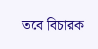তবে বিচারক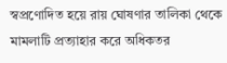স্বপ্রণোদিত হয়ে রায় ঘোষণার তালিকা থেকে মামলাটি প্রত্যাহার করে অধিকতর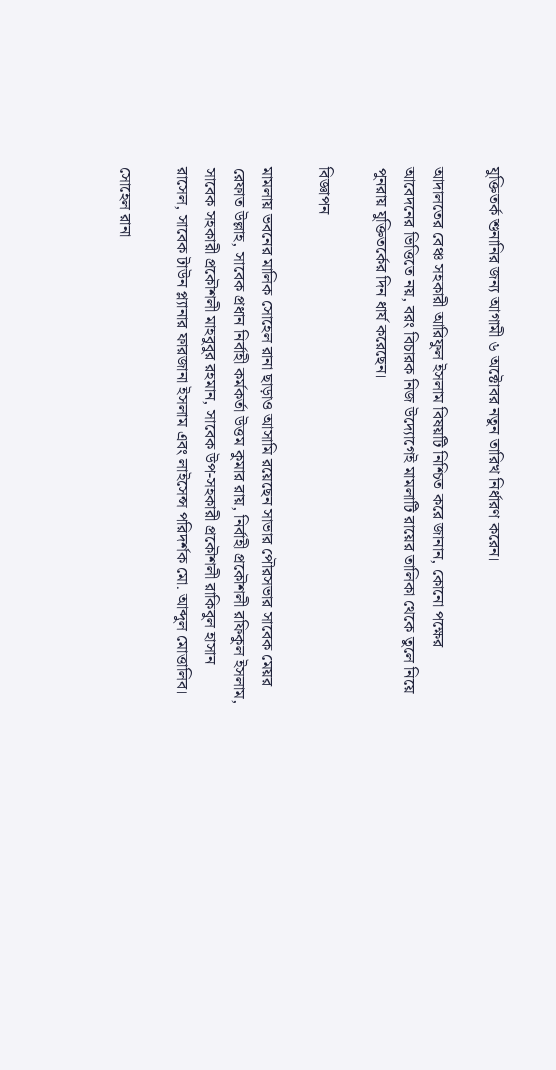যুক্তিতর্ক শুনানির জন্য আগামী ৬ অক্টোবর নতুন তারিখ নির্ধারণ করেন।

আদালতের বেঞ্চ সহকারী আরিফুল ইসলাম বিষয়টি নিশ্চিত করে জানান, কোনো পক্ষের আবেদনের ভিত্তিতে নয়, বরং বিচারক নিজ উদ্যোগেই মামলাটি রায়ের তালিকা থেকে তুলে নিয়ে পুনরায় যুক্তিতর্কের দিন ধার্য করেছেন।

বিজ্ঞাপন

মামলায় ভবনের মালিক সোহেল রানা ছাড়াও আসামি রয়েছেন সাভার পৌরসভার সাবেক মেয়র রেফাত উল্লাহ, সাবেক প্রধান নির্বাহী কর্মকর্তা উত্তম কুমার রায়, নির্বাহী প্রকৌশলী রফিকুল ইসলাম, সাবেক সহকারী প্রকৌশলী মাহবুবুর রহমান, সাবেক উপ-সহকারী প্রকৌশলী রাকিবুল হাসান রাসেল, সাবেক টাউন প্ল্যানার ফারজানা ইসলাম এবং লাইসেন্স পরিদর্শক মো. আব্দুল মোত্তালিব।

সোহেল রানা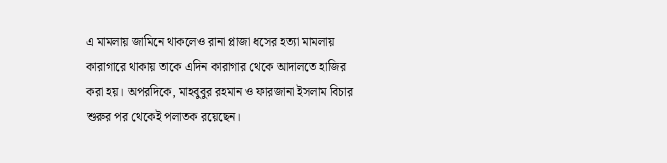এ মামলায় জামিনে থাকলেও রানা প্লাজা ধসের হত্যা মামলায় কারাগারে থাকায় তাকে এদিন কারাগার থেকে আদালতে হাজির করা হয়। অপরদিকে, মাহবুবুর রহমান ও ফারজানা ইসলাম বিচার শুরুর পর থেকেই পলাতক রয়েছেন।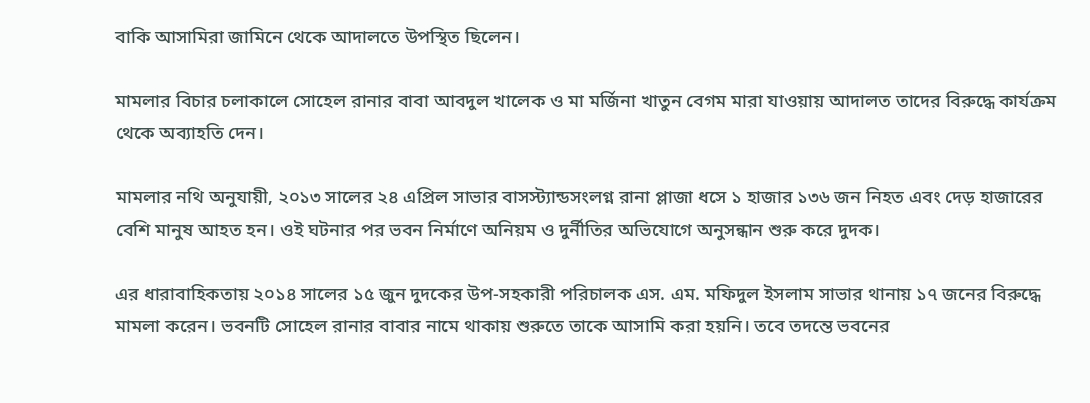বাকি আসামিরা জামিনে থেকে আদালতে উপস্থিত ছিলেন।

মামলার বিচার চলাকালে সোহেল রানার বাবা আবদুল খালেক ও মা মর্জিনা খাতুন বেগম মারা যাওয়ায় আদালত তাদের বিরুদ্ধে কার্যক্রম থেকে অব্যাহতি দেন।

মামলার নথি অনুযায়ী, ২০১৩ সালের ২৪ এপ্রিল সাভার বাসস্ট্যান্ডসংলগ্ন রানা প্লাজা ধসে ১ হাজার ১৩৬ জন নিহত এবং দেড় হাজারের বেশি মানুষ আহত হন। ওই ঘটনার পর ভবন নির্মাণে অনিয়ম ও দুর্নীতির অভিযোগে অনুসন্ধান শুরু করে দুদক।

এর ধারাবাহিকতায় ২০১৪ সালের ১৫ জুন দুদকের উপ-সহকারী পরিচালক এস. এম. মফিদুল ইসলাম সাভার থানায় ১৭ জনের বিরুদ্ধে মামলা করেন। ভবনটি সোহেল রানার বাবার নামে থাকায় শুরুতে তাকে আসামি করা হয়নি। তবে তদন্তে ভবনের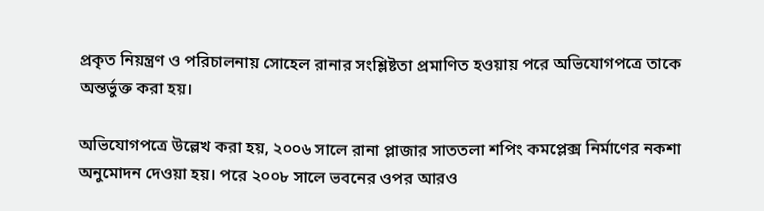প্রকৃত নিয়ন্ত্রণ ও পরিচালনায় সোহেল রানার সংশ্লিষ্টতা প্রমাণিত হওয়ায় পরে অভিযোগপত্রে তাকে অন্তর্ভুক্ত করা হয়।

অভিযোগপত্রে উল্লেখ করা হয়, ২০০৬ সালে রানা প্লাজার সাততলা শপিং কমপ্লেক্স নির্মাণের নকশা অনুমোদন দেওয়া হয়। পরে ২০০৮ সালে ভবনের ওপর আরও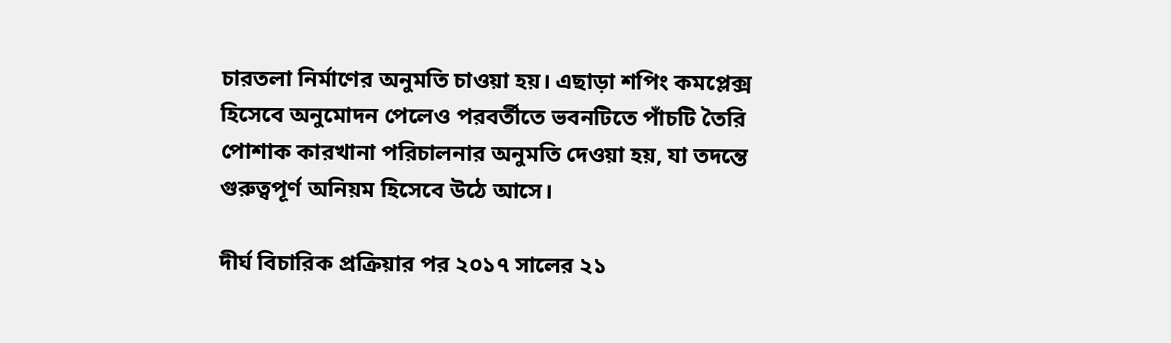চারতলা নির্মাণের অনুমতি চাওয়া হয়। এছাড়া শপিং কমপ্লেক্স হিসেবে অনুমোদন পেলেও পরবর্তীতে ভবনটিতে পাঁচটি তৈরি পোশাক কারখানা পরিচালনার অনুমতি দেওয়া হয়, যা তদন্তে গুরুত্বপূর্ণ অনিয়ম হিসেবে উঠে আসে।

দীর্ঘ বিচারিক প্রক্রিয়ার পর ২০১৭ সালের ২১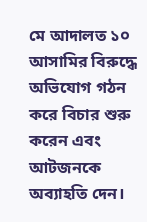মে আদালত ১০ আসামির বিরুদ্ধে অভিযোগ গঠন করে বিচার শুরু করেন এবং আটজনকে অব্যাহতি দেন।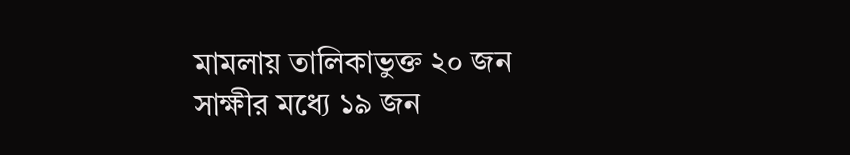মামলায় তালিকাভুক্ত ২০ জন সাক্ষীর মধ্যে ১৯ জন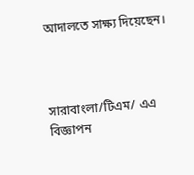আদালতে সাক্ষ্য দিয়েছেন।



সারাবাংলা/টিএম/ এএ
বিজ্ঞাপন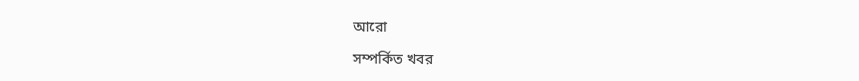আরো

সম্পর্কিত খবর